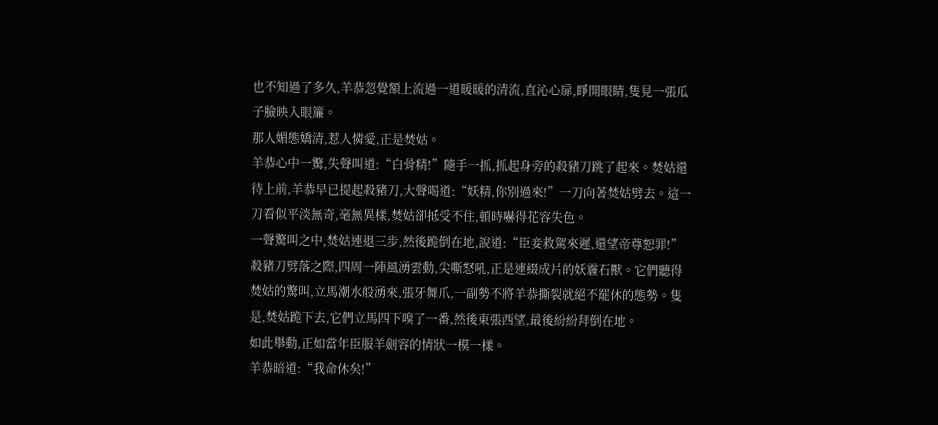也不知過了多久,羊恭忽覺額上流過一道暖暖的清流,直沁心扉,睜開眼睛,隻見一張瓜子臉映入眼簾。
那人媚態嬌清,惹人憐愛,正是焚姑。
羊恭心中一驚,失聲叫道:“白骨精!”隨手一抓,抓起身旁的殺豬刀跳了起來。焚姑還待上前,羊恭早已提起殺豬刀,大聲喝道:“妖精,你別過來!”一刀向著焚姑劈去。這一刀看似平淡無奇,毫無異樣,焚姑卻抵受不住,頓時嚇得花容失色。
一聲驚叫之中,焚姑連退三步,然後跪倒在地,說道:“臣妾救駕來遲,還望帝尊恕罪!”
殺豬刀劈落之際,四周一陣風湧雲動,尖嘶怒吼,正是連綴成片的妖霾石獸。它們聽得焚姑的驚叫,立馬潮水般湧來,張牙舞爪,一副勢不將羊恭撕裂就絕不罷休的態勢。隻是,焚姑跪下去,它們立馬四下嗅了一番,然後東張西望,最後紛紛拜倒在地。
如此舉動,正如當年臣服羊劍容的情狀一模一樣。
羊恭暗道:“我命休矣!”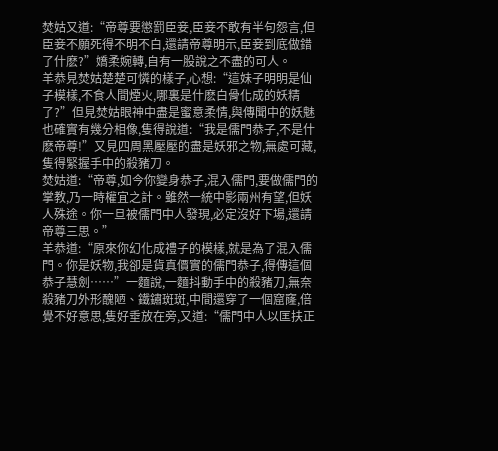焚姑又道:“帝尊要懲罰臣妾,臣妾不敢有半句怨言,但臣妾不願死得不明不白,還請帝尊明示,臣妾到底做錯了什麽?”嬌柔婉轉,自有一股說之不盡的可人。
羊恭見焚姑楚楚可憐的樣子,心想:“這妹子明明是仙子模樣,不食人間煙火,哪裏是什麽白骨化成的妖精了?”但見焚姑眼神中盡是蜜意柔情,與傳聞中的妖魅也確實有幾分相像,隻得說道:“我是儒門恭子,不是什麽帝尊!”又見四周黑壓壓的盡是妖邪之物,無處可藏,隻得緊握手中的殺豬刀。
焚姑道:“帝尊,如今你變身恭子,混入儒門,要做儒門的掌教,乃一時權宜之計。雖然一統中影兩州有望,但妖人殊途。你一旦被儒門中人發現,必定沒好下場,還請帝尊三思。”
羊恭道:“原來你幻化成禮子的模樣,就是為了混入儒門。你是妖物,我卻是貨真價實的儒門恭子,得傳這個恭子慧劍……”一麵說,一麵抖動手中的殺豬刀,無奈殺豬刀外形醜陋、鐵鏽斑斑,中間還穿了一個窟窿,倍覺不好意思,隻好垂放在旁,又道:“儒門中人以匡扶正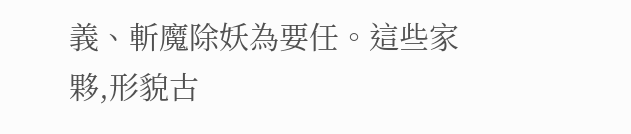義、斬魔除妖為要任。這些家夥,形貌古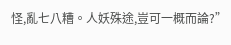怪,亂七八糟。人妖殊途,豈可一概而論?”